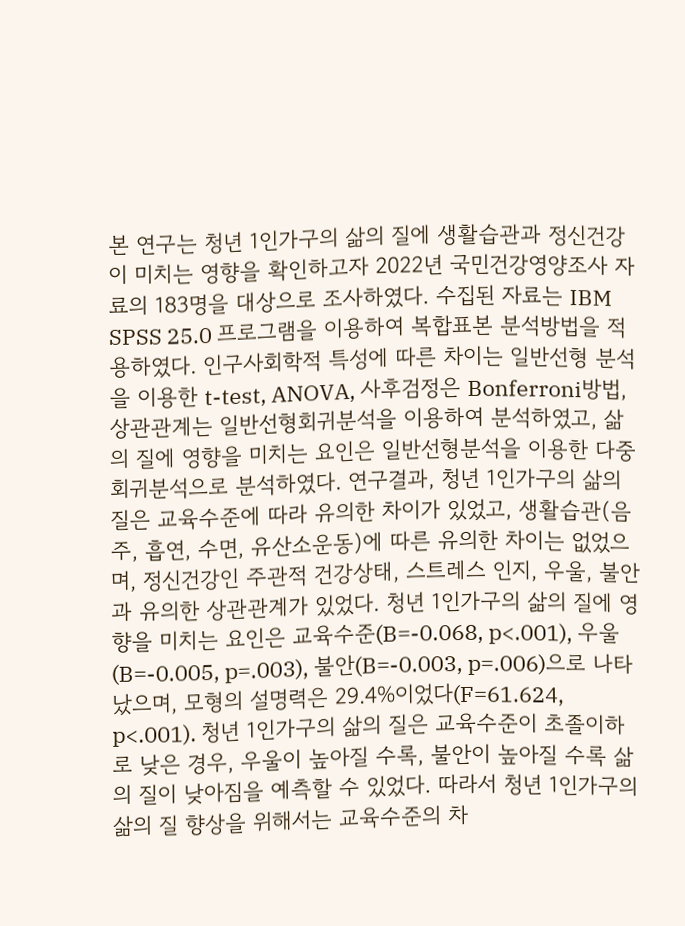본 연구는 청년 1인가구의 삶의 질에 생활습관과 정신건강이 미치는 영향을 확인하고자 2022년 국민건강영양조사 자료의 183명을 대상으로 조사하였다. 수집된 자료는 IBM SPSS 25.0 프로그램을 이용하여 복합표본 분석방법을 적용하였다. 인구사회학적 특성에 따른 차이는 일반선형 분석을 이용한 t-test, ANOVA, 사후검정은 Bonferroni방법, 상관관계는 일반선형회귀분석을 이용하여 분석하였고, 삶의 질에 영향을 미치는 요인은 일반선형분석을 이용한 다중회귀분석으로 분석하였다. 연구결과, 청년 1인가구의 삶의 질은 교육수준에 따라 유의한 차이가 있었고, 생활습관(음주, 흡연, 수면, 유산소운동)에 따른 유의한 차이는 없었으며, 정신건강인 주관적 건강상태, 스트레스 인지, 우울, 불안과 유의한 상관관계가 있었다. 청년 1인가구의 삶의 질에 영향을 미치는 요인은 교육수준(B=-0.068, p<.001), 우울(B=-0.005, p=.003), 불안(B=-0.003, p=.006)으로 나타났으며, 모형의 설명력은 29.4%이었다(F=61.624, p<.001). 청년 1인가구의 삶의 질은 교육수준이 초졸이하로 낮은 경우, 우울이 높아질 수록, 불안이 높아질 수록 삶의 질이 낮아짐을 예측할 수 있었다. 따라서 청년 1인가구의 삶의 질 향상을 위해서는 교육수준의 차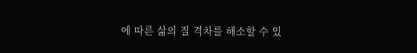에 따른 삶의 질 격차를 해소할 수 있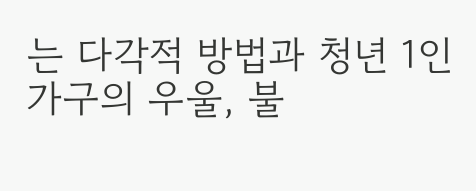는 다각적 방법과 청년 1인가구의 우울, 불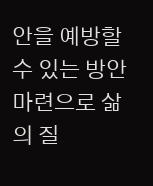안을 예방할 수 있는 방안 마련으로 삶의 질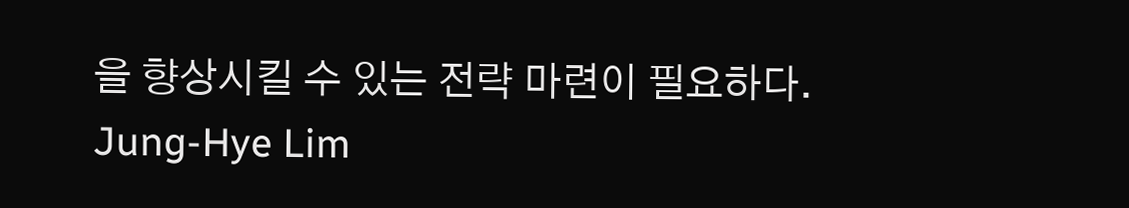을 향상시킬 수 있는 전략 마련이 필요하다.
Jung-Hye Lim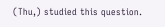(Thu,) studied this question.